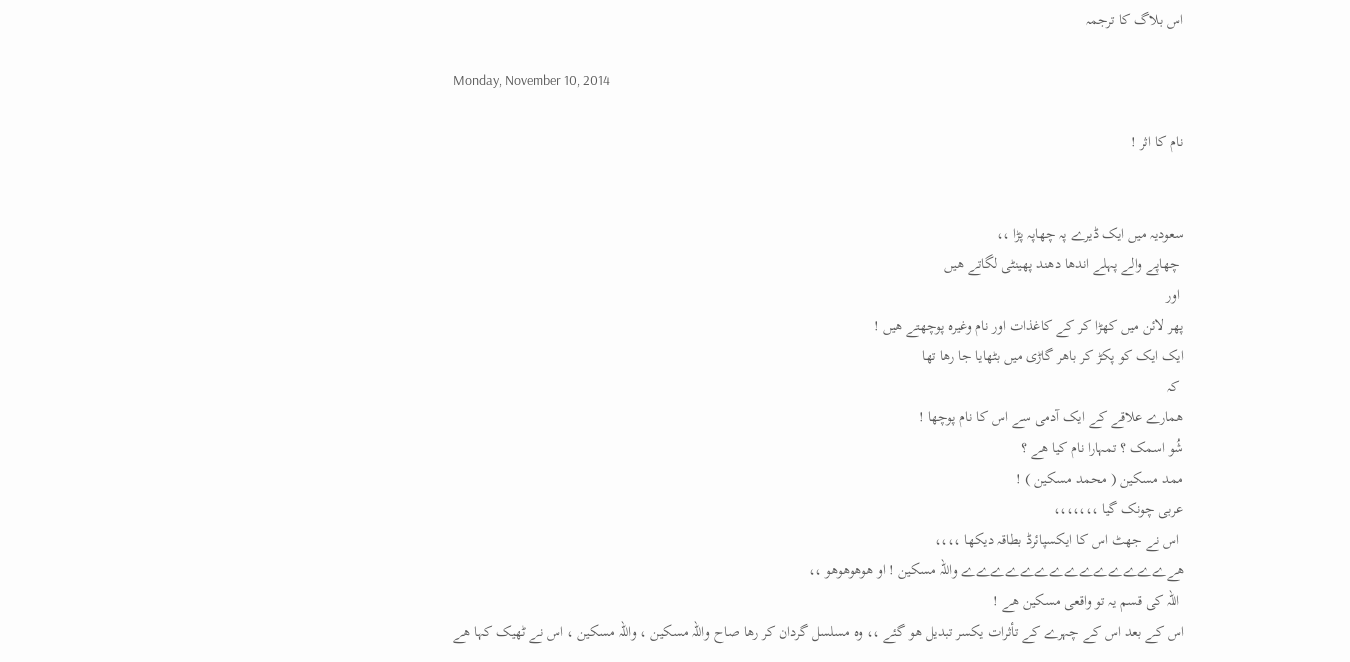اس بلاگ کا ترجمہ

Monday, November 10, 2014

نام کا اثر !


سعودیہ میں ایک ڈیرے پہ چھاپہ پڑا ،،
 چھاپے والے پہلے اندھا دھند پھینٹی لگاتے ھیں
 اور
پھر لائن میں کھڑا کر کے کاغذات اور نام وغیرہ پوچھتے ھیں !
ایک ایک کو پکڑ کر باھر گاڑی میں بٹھایا جا رھا تھا
 کہ
ھمارے علاقے کے ایک آدمی سے اس کا نام پوچھا !
شُو اسمک ؟ تمہارا نام کیا ھے ؟
ممد مسکین ( محمد مسکین ) !
عربی چونک گیا ،،،،،،،
 اس نے جھٹ اس کا ایکسپائرڈ بطاقہ دیکھا ،،،،
ھےےےےےےےےےےےےےےے واللہ مسکین ! او ھوھوھوھو ،،
 اللہ کی قسم یہ تو واقعی مسکین ھے !
اس کے بعد اس کے چہرے کے تأثرات یکسر تبدیل ھو گئے ،، وہ مسلسل گردان کر رھا صاح واللہ مسکین ، واللہ مسکین ، اس نے ٹھیک کہا ھے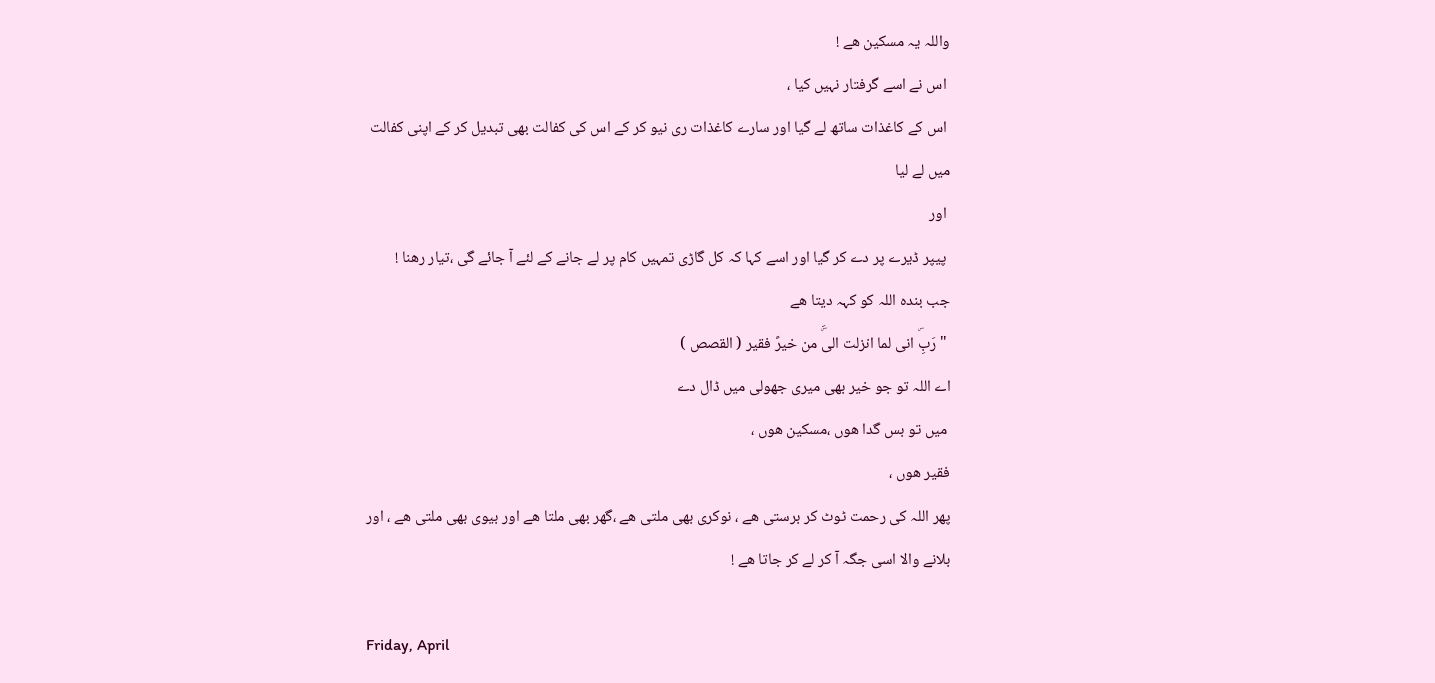واللہ یہ مسکین ھے !
 اس نے اسے گرفتار نہیں کیا ،
 اس کے کاغذات ساتھ لے گیا اور سارے کاغذات ری نیو کر کے اس کی کفالت بھی تبدیل کر کے اپنی کفالت میں لے لیا
 اور
 پیپر ڈیرے پر دے کر گیا اور اسے کہا کہ کل گاڑی تمہیں کام پر لے جانے کے لئے آ جائے گی ،تیار رھنا !
جب بندہ اللہ کو کہہ دیتا ھے
 " رَبِۜ انی لما انزلت الیَۜ من خیرً فقیر ( القصص )
اے اللہ تو جو خیر بھی میری جھولی میں ڈال دے
 میں تو بس گدا ھوں ،مسکین ھوں ،
فقیر ھوں ،
پھر اللہ کی رحمت ٹوٹ کر برستی ھے ، نوکری بھی ملتی ھے ،گھر بھی ملتا ھے اور بیوی بھی ملتی ھے ، اور بلانے والا اسی جگہ آ کر لے کر جاتا ھے !

Friday, April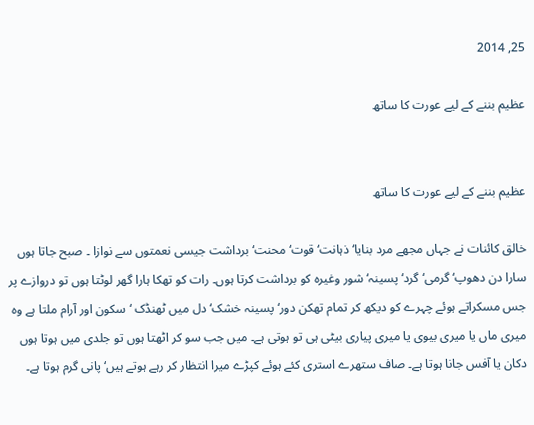25, 2014

عظیم بننے کے لیے عورت کا ساتھ


عظیم بننے کے لیے عورت کا ساتھ

خالق کائنات نے جہاں مجھے مرد بنایا‘ ذہانت‘ قوت‘ محنت‘ برداشت جیسی نعمتوں سے نوازا ۔ صبح جاتا ہوں سارا دن دھوپ‘ گرمی‘ گرد‘ پسینہ‘ شور وغیرہ کو برداشت کرتا ہوں۔ رات کو تھکا ہارا گھر لوٹتا ہوں تو دروازے پر جس مسکراتے ہوئے چہرے کو دیکھ کر تمام تھکن دور‘ پسینہ خشک‘ دل میں ٹھنڈک ‘ سکون اور آرام ملتا ہے وہ میری ماں یا میری بیوی یا میری پیاری بیٹی ہی تو ہوتی ہے۔ میں جب سو کر اٹھتا ہوں تو جلدی میں ہوتا ہوں دکان یا آفس جانا ہوتا ہے۔ صاف ستھرے استری کئے ہوئے کپڑے میرا انتظار کر رہے ہوتے ہیں‘ پانی گرم ہوتا ہے۔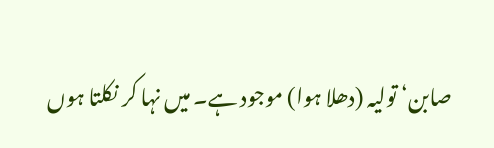صابن‘ تولیہ (دھلا ہوا) موجود ہے۔ میں نہا کر نکلتا ہوں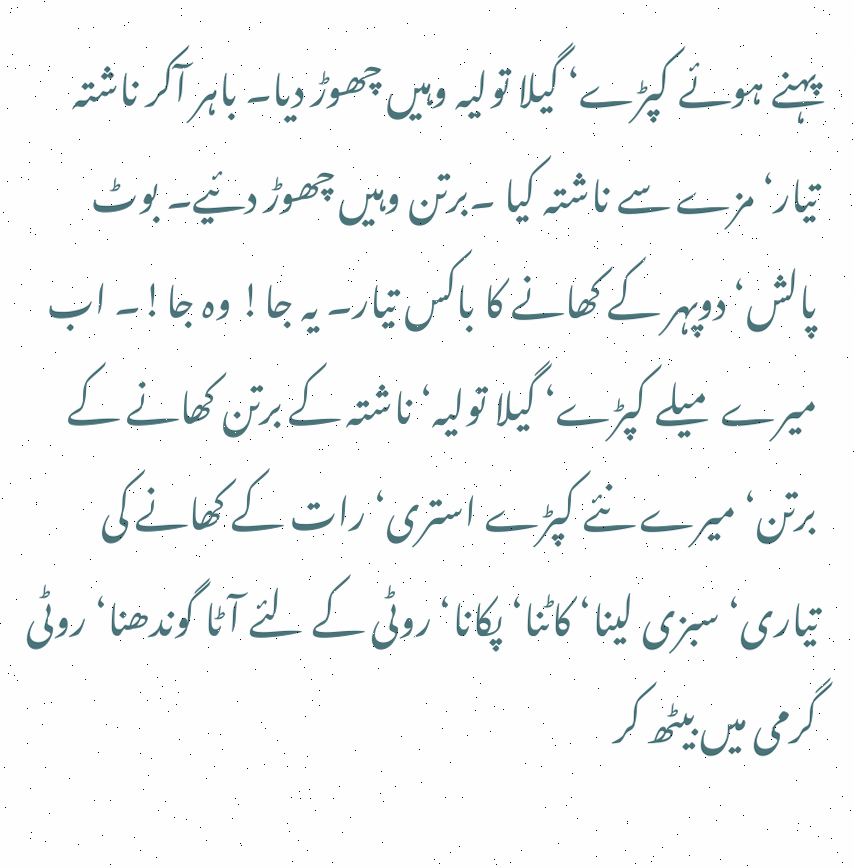پہنے ہوئے کپڑے‘ گیلا تولیہ وہیں چھوڑ دیا۔ باہر آکر ناشتہ تیار‘ مزے سے ناشتہ کیا ۔برتن وہیں چھوڑ دئیے۔ بوٹ پالش‘ دوپہر کے کھانے کا باکس تیار۔ یہ جا! وہ جا!۔ اب میرے میلے کپڑے‘ گیلا تولیہ‘ ناشتہ کے برتن کھانے کے برتن‘ میرے نئے کپڑے استری‘ رات کے کھانے کی تیاری‘ سبزی لینا‘ کاٹنا‘ پکانا‘ روٹی کے لئے آٹا گوندھنا‘ روٹی گرمی میں بیٹھ کر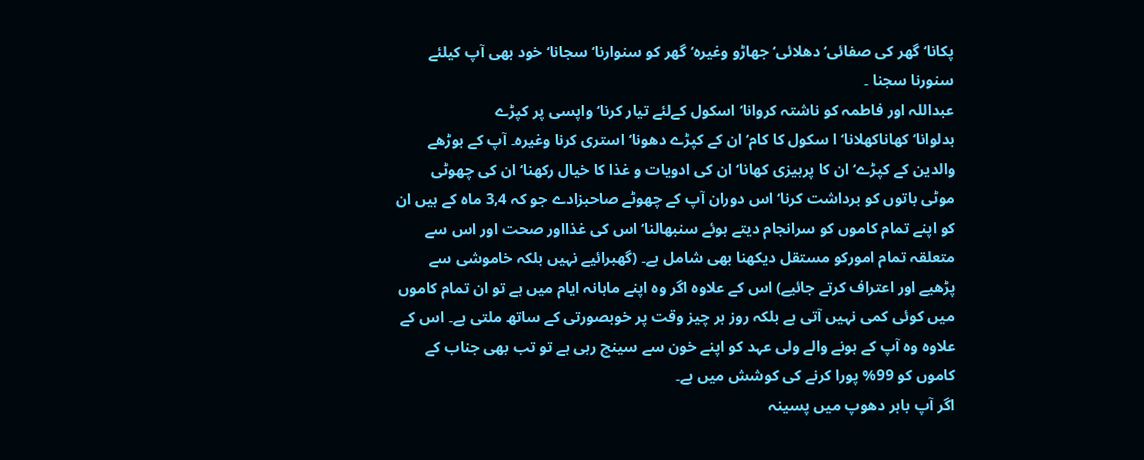پکانا‘ گھر کی صفائی‘ دھلائی‘ جھاڑو وغیرہ‘ گھر کو سنوارنا‘ سجانا‘ خود بھی آپ کیلئے سنورنا سجنا ۔
عبداللہ اور فاطمہ کو ناشتہ کروانا‘اسکول کےلئے تیار کرنا‘ واپسی پر کپڑے بدلوانا‘کھاناکھلانا‘ا سکول کا کام‘ ان کے کپڑے دھونا‘ استری کرنا وغیرہ۔ آپ کے بوڑھے والدین کے کپڑے‘ ان کا پرہیزی کھانا‘ ان کی ادویات و غذا کا خیال رکھنا‘ ان کی چھوٹی موٹی باتوں کو برداشت کرنا‘ اس دوران آپ کے چھوٹے صاحبزادے جو کہ 3,4 ماہ کے ہیں ان کو اپنے تمام کاموں کو سرانجام دیتے ہوئے سنبھالنا‘ اس کی غذااور صحت اور اس سے متعلقہ تمام امورکو مستقل دیکھنا بھی شامل ہے۔ (گھبرائیے نہیں بلکہ خاموشی سے پڑھیے اور اعتراف کرتے جائیے) اس کے علاوہ اگر وہ اپنے ماہانہ ایام میں ہے تو ان تمام کاموں میں کوئی کمی نہیں آتی ہے بلکہ روز ہر چیز وقت پر خوبصورتی کے ساتھ ملتی ہے۔ اس کے علاوہ وہ آپ کے ہونے والے ولی عہد کو اپنے خون سے سینچ رہی ہے تو تب بھی جناب کے کاموں کو 99% پورا کرنے کی کوشش میں ہے۔
اگر آپ باہر دھوپ میں پسینہ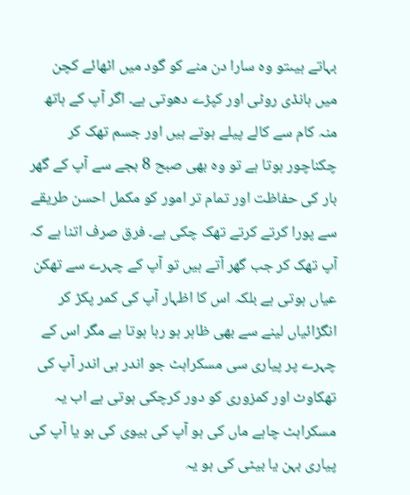بہاتے ہیںتو وہ سارا دن منے کو گود میں اٹھائے کچن میں ہانڈی روٹی اور کپڑے دھوتی ہے۔ اگر آپ کے ہاتھ منہ کام سے کالے پیلے ہوتے ہیں اور جسم تھک کر چکناچور ہوتا ہے تو وہ بھی صبح 8 بجے سے آپ کے گھر بار کی حفاظت اور تمام تر امور کو مکمل احسن طریقے سے پورا کرتے کرتے تھک چکی ہے۔ فرق صرف اتنا ہے کہ آپ تھک کر جب گھر آتے ہیں تو آپ کے چہرے سے تھکن عیاں ہوتی ہے بلکہ اس کا اظہار آپ کی کمر پکڑ کر انگڑائیاں لینے سے بھی ظاہر ہو رہا ہوتا ہے مگر اس کے چہرے پر پیاری سی مسکراہٹ جو اندر ہی اندر آپ کی تھکاوٹ اور کمزوری کو دور کرچکی ہوتی ہے اب یہ مسکراہٹ چاہے ماں کی ہو آپ کی بیوی کی ہو یا آپ کی پیاری بہن یا بیٹی کی ہو یہ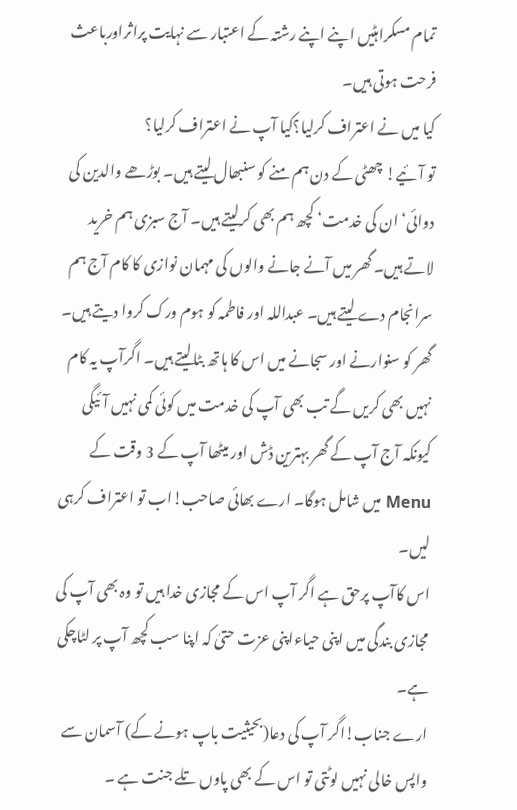تمام مسکراہٹیں اپنے اپنے رشتہ کے اعتبار سے نہایت پراثراورباعث فرحت ہوتی ہیں۔
کیا میں نے اعتراف کرلیا؟کیا آپ نے اعتراف کرلیا؟
تو آئیے! چھٹی کے دن ہم منے کو سنبھال لیتے ہیں۔ بوڑھے والدین کی دوائی‘ ان کی خدمت‘ کچھ ہم بھی کرلیتے ہیں۔ آج سبزی ہم خرید لاتے ہیں۔ گھر میں آنے جانے والوں کی مہمان نوازی کا کام آج ہم سرانجام دے لیتے ہیں۔ عبداللہ اور فاطمہ کو ہوم ورک کروا دیتے ہیں۔ گھر کو سنوارنے اور سجانے میں اس کا ہاتھ بٹالیتے ہیں۔ اگرآپ یہ کام نہیں بھی کریں گے تب بھی آپ کی خدمت میں کوئی کمی نہیں آئیگی کیونکہ آج آپ کے گھر بہترین ڈش اور میٹھا آپ کے 3 وقت کے Menu میں شامل ہوگا۔ ارے بھائی صاحب!اب تو اعتراف کرہی لیں۔
اس کاآپ پرحق ہے اگر آپ اس کے مجازی خدا ہیں تو وہ بھی آپ کی مجازی بندگی میں اپنی حیاءاپنی عزت حتیٰ کہ اپنا سب کچھ آپ پر لٹاچکی ہے۔
ارے جناب!اگر آپ کی دعا(بحیثیت باپ ہونے کے) آسمان سے واپس خالی نہیں لوٹتی تو اس کے بھی پاوں تلے جنت ہے ۔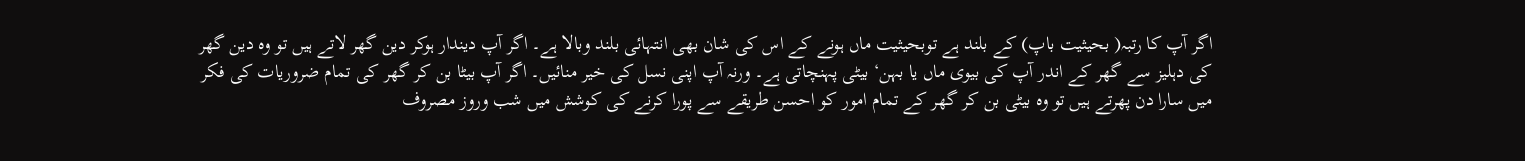اگر آپ کا رتبہ( بحیثیت باپ) کے بلند ہے توبحیثیت ماں ہونے کے اس کی شان بھی انتہائی بلند وبالا ہے۔ اگر آپ دیندار ہوکر دین گھر لاتے ہیں تو وہ دین گھر کی دہلیز سے گھر کے اندر آپ کی بیوی ماں یا بہن‘ بیٹی پہنچاتی ہے۔ ورنہ آپ اپنی نسل کی خیر منائیں۔ اگر آپ بیٹا بن کر گھر کی تمام ضروریات کی فکر میں سارا دن پھرتے ہیں تو وہ بیٹی بن کر گھر کے تمام امور کو احسن طریقے سے پورا کرنے کی کوشش میں شب وروز مصروف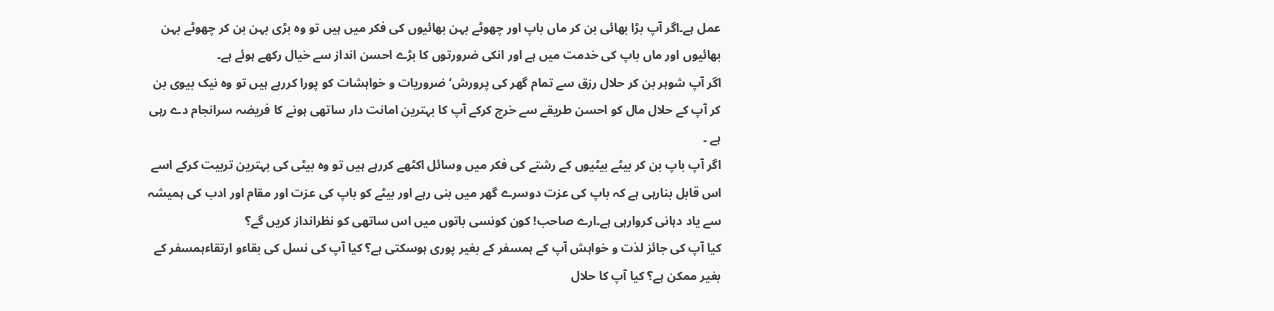عمل ہے۔اگر آپ بڑا بھائی بن کر ماں باپ اور چھوٹے بہن بھائیوں کی فکر میں ہیں تو وہ بڑی بہن بن کر چھوٹے بہن بھائیوں اور ماں باپ کی خدمت میں ہے اور انکی ضرورتوں کا بڑے احسن انداز سے خیال رکھے ہوئے ہے۔
اگر آپ شوہر بن کر حلال رزق سے تمام گھر کی پرورش‘ ضروریات و خواہشات کو پورا کررہے ہیں تو وہ نیک بیوی بن کر آپ کے حلال مال کو احسن طریقے سے خرچ کرکے آپ کا بہترین امانت دار ساتھی ہونے کا فریضہ سرانجام دے رہی ہے ۔
اگر آپ باپ بن کر بیٹے بیٹیوں کے رشتے کی فکر میں وسائل اکٹھے کررہے ہیں تو وہ بیٹی کی بہترین تربیت کرکے اسے اس قابل بنارہی ہے کہ باپ کی عزت دوسرے گھر میں بنی رہے اور بیٹے کو باپ کی عزت اور مقام اور ادب کی ہمیشہ سے یاد دہانی کروارہی ہے۔ارے صاحب! کون کونسی باتوں میں اس ساتھی کو نظرانداز کریں گے؟
کیا آپ کی جائز لذت و خواہش آپ کے ہمسفر کے بغیر پوری ہوسکتی ہے؟ کیا آپ کی نسل کی بقاءو ارتقاءہمسفر کے بغیر ممکن ہے؟ کیا آپ کا حلال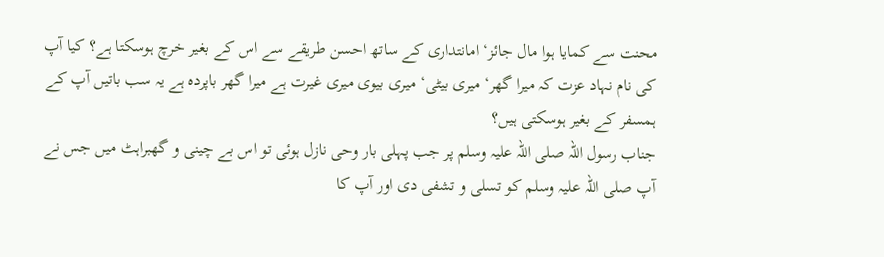محنت سے کمایا ہوا مال جائز‘ امانتداری کے ساتھ احسن طریقے سے اس کے بغیر خرچ ہوسکتا ہے؟ کیا آپ کی نام نہاد عزت کہ میرا گھر‘ میری بیٹی‘ میری بیوی میری غیرت ہے میرا گھر باپردہ ہے یہ سب باتیں آپ کے ہمسفر کے بغیر ہوسکتی ہیں؟
جناب رسول اللہ صلی اللہ علیہ وسلم پر جب پہلی بار وحی نازل ہوئی تو اس بے چینی و گھبراہٹ میں جس نے آپ صلی اللہ علیہ وسلم کو تسلی و تشفی دی اور آپ کا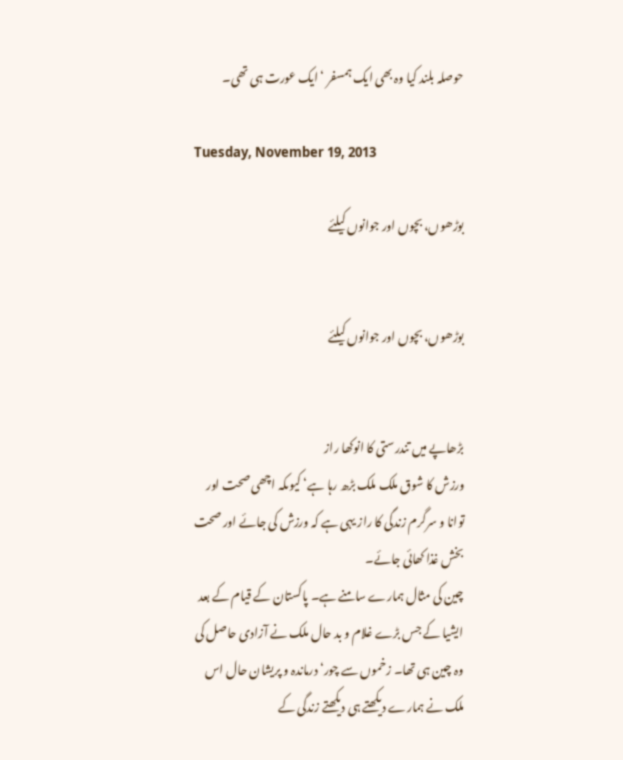حوصلہ بلند کیا وہ بھی ایک ہمسفر ‘ ایک عورت ہی تھی۔

Tuesday, November 19, 2013

بوڑھوں، بچوں اور جوانوں کیلئے


بوڑھوں، بچوں اور جوانوں کیلئے


بڑھاپے میں تندرستی کا انوکھا راز
ورزش کا شوق ملک ملک بڑھ رہا ہے‘ کیوںکہ اچھی صحت اور توانا و سرگرم زندگی کا راز یہی ہے کہ ورزش کی جائے اور صحت بخش غذا کھائی جائے۔
چین کی مثال ہمارے سامنے ہے۔ پاکستان کے قیام کے بعد ایشیا کے جس بڑے غلام و بد حال ملک نے آزادی حاصل کی وہ چین ہی تھا۔ زخموں سے چور‘ درماندہ و پریشان حال اس ملک نے ہمارے دیکھتے ہی دیکھتے زندگی کے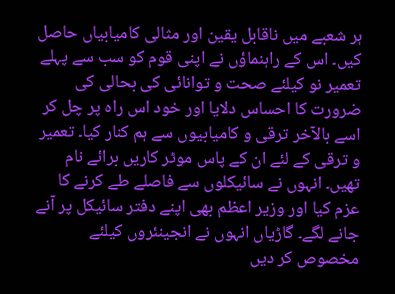ہر شعبے میں ناقابل یقین اور مثالی کامیابیاں حاصل کیں۔ اس کے راہنماؤں نے اپنی قوم کو سب سے پہلے تعمیر نو کیلئے صحت و توانائی کی بحالی کی ضرورت کا احساس دلایا اور خود اس راہ پر چل کر اسے بالآخر ترقی و کامیابیوں سے ہم کنار کیا۔ تعمیر و ترقی کے لئے ان کے پاس موٹر کاریں برائے نام تھیں۔ انہوں نے سائیکلوں سے فاصلے طے کرنے کا عزم کیا اور وزیر اعظم بھی اپنے دفتر سائیکل پر آنے جانے لگے۔ گاڑیاں انہوں نے انجینئروں کیلئے مخصوص کر دیں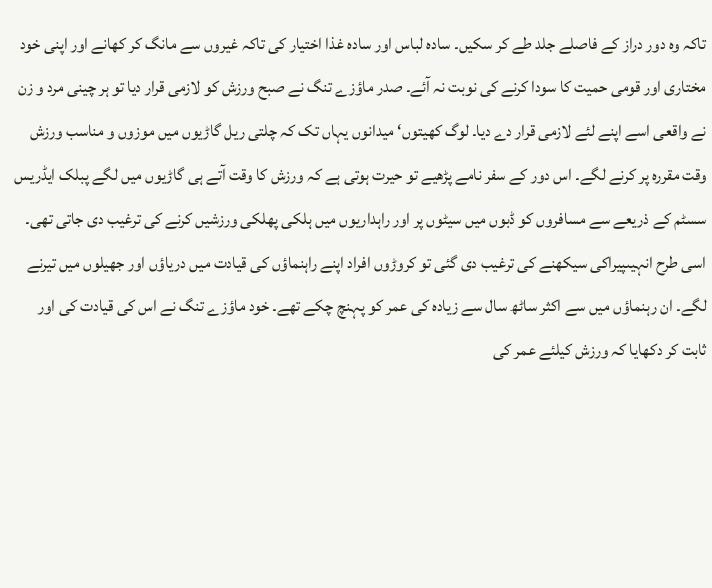تاکہ وہ دور دراز کے فاصلے جلد طے کر سکیں۔ سادہ لباس اور سادہ غذا اختیار کی تاکہ غیروں سے مانگ کر کھانے اور اپنی خود مختاری اور قومی حمیت کا سودا کرنے کی نوبت نہ آئے۔ صدر ماؤزے تنگ نے صبح ورزش کو لازمی قرار دیا تو ہر چینی مرد و زن نے واقعی اسے اپنے لئے لازمی قرار دے دیا۔ لوگ کھیتوں‘ میدانوں یہاں تک کہ چلتی ریل گاڑیوں میں موزوں و مناسب ورزش وقت مقررہ پر کرنے لگے۔ اس دور کے سفر نامے پڑھیے تو حیرت ہوتی ہے کہ ورزش کا وقت آتے ہی گاڑیوں میں لگے پبلک ایڈریس سسٹم کے ذریعے سے مسافروں کو ڈبوں میں سیٹوں پر اور راہداریوں میں ہلکی پھلکی ورزشیں کرنے کی ترغیب دی جاتی تھی۔ اسی طرح انہیںپیراکی سیکھنے کی ترغیب دی گئی تو کروڑوں افراد اپنے راہنماؤں کی قیادت میں دریاؤں اور جھیلوں میں تیرنے لگے۔ ان رہنماؤں میں سے اکثر ساٹھ سال سے زیادہ کی عمر کو پہنچ چکے تھے۔ خود ماؤزے تنگ نے اس کی قیادت کی اور ثابت کر دکھایا کہ ورزش کیلئے عمر کی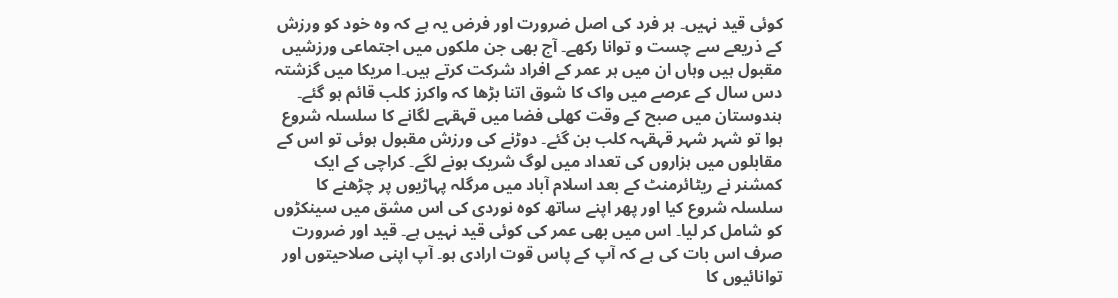کوئی قید نہیں۔ ہر فرد کی اصل ضرورت اور فرض یہ ہے کہ وہ خود کو ورزش کے ذریعے سے چست و توانا رکھے۔ آج بھی جن ملکوں میں اجتماعی ورزشیں مقبول ہیں وہاں ان میں ہر عمر کے افراد شرکت کرتے ہیں۔ا مریکا میں گزشتہ دس سال کے عرصے میں واک کا شوق اتنا بڑھا کہ واکرز کلب قائم ہو گئے۔ ہندوستان میں صبح کے وقت کھلی فضا میں قہقہے لگانے کا سلسلہ شروع ہوا تو شہر شہر قہقہہ کلب بن گئے۔ دوڑنے کی ورزش مقبول ہوئی تو اس کے مقابلوں میں ہزاروں کی تعداد میں لوگ شریک ہونے لگے۔ کراچی کے ایک کمشنر نے ریٹائرمنٹ کے بعد اسلام آباد میں مرگلہ پہاڑیوں پر چڑھنے کا سلسلہ شروع کیا اور پھر اپنے ساتھ کوہ نوردی کی اس مشق میں سینکڑوں کو شامل کر لیا۔ اس میں بھی عمر کی کوئی قید نہیں ہے۔ قید اور ضرورت صرف اس بات کی ہے کہ آپ کے پاس قوت ارادی ہو۔ آپ اپنی صلاحیتوں اور توانائیوں کا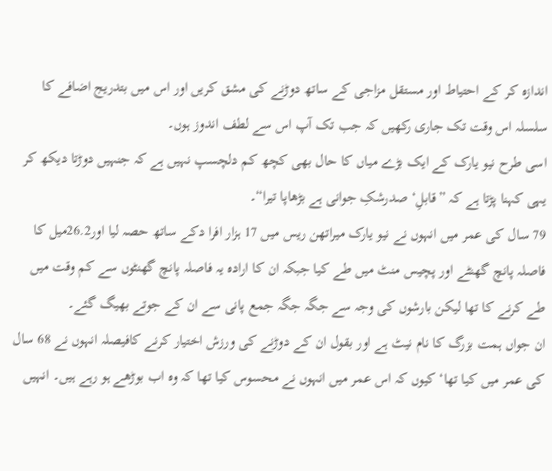اندازہ کر کے احتیاط اور مستقل مزاجی کے ساتھ دوڑنے کی مشق کریں اور اس میں بتدریج اضافے کا سلسلہ اس وقت تک جاری رکھیں کہ جب تک آپ اس سے لطف اندوز ہوں۔
اسی طرح نیو یارک کے ایک بڑے میاں کا حال بھی کچھ کم دلچسپ نہیں ہے کہ جنہیں دوڑتا دیکھ کر یہی کہنا پڑتا ہے کہ ”قابلِ‘ صدرشکِ جوانی ہے بڑھاپا تیرا“۔
79 سال کی عمر میں انہوں نے نیو یارک میراتھن ریس میں 17 ہزار افرا دکے ساتھ حصہ لیا اور26.2میل کا فاصلہ پانچ گھنٹے اور پچیس منٹ میں طے کیا جبکہ ان کا ارادہ یہ فاصلہ پانچ گھنٹوں سے کم وقت میں طے کرنے کا تھا لیکن بارشوں کی وجہ سے جگہ جگہ جمع پانی سے ان کے جوتے بھیگ گئے۔
ان جواں ہمت بزرگ کا نام نیٹ ہے اور بقول ان کے دوڑنے کی ورزش اختیار کرنے کافیصلہ انہوں نے 68 سال کی عمر میں کیا تھا‘ کیوں کہ اس عمر میں انہوں نے محسوس کیا تھا کہ وہ اب بوڑھے ہو رہے ہیں۔ انہیں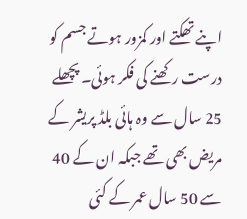اپنے تھکتے اور کمزور ہوتے جسم کو درست رکھنے کی فکر ہوئی۔ پچھلے 25 سال سے وہ ہائی بلڈ پریشر کے مریض بھی تھے جبکہ ان کے 40 سے 50 سال عمر کے کئی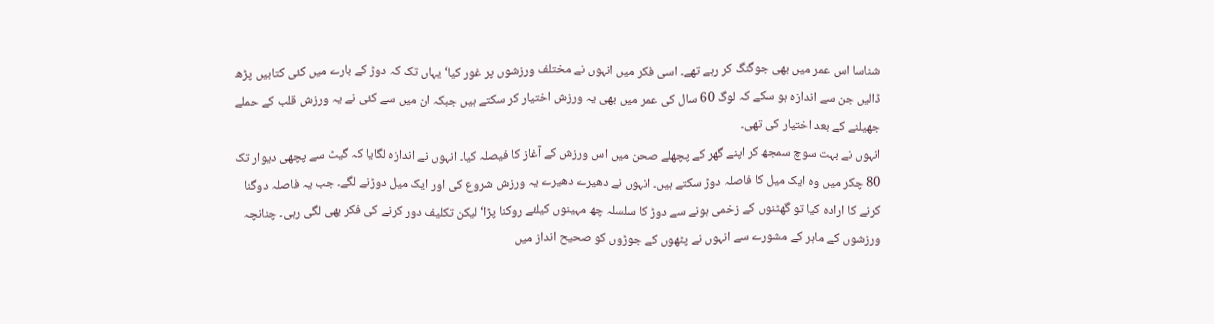شناسا اس عمر میں بھی جوگنگ کر رہے تھے۔ اسی فکر میں انہوں نے مختلف ورزشوں پر غور کیا‘ یہاں تک کہ دوڑ کے بارے میں کئی کتابیں پڑھ ڈالیں جن سے اندازہ ہو سکے کہ لوگ 60 سال کی عمر میں بھی یہ ورزش اختیار کر سکتے ہیں جبکہ ان میں سے کئی نے یہ ورزش قلب کے حملے جھیلنے کے بعد اختیار کی تھی۔
انہوں نے بہت سوچ سمجھ کر اپنے گھر کے پچھلے صحن میں اس ورزش کے آغاز کا فیصلہ کیا۔ انہوں نے اندازہ لگایا کہ گیٹ سے پچھی دیوار تک 80 چکر میں وہ ایک میل کا فاصلہ دوڑ سکتے ہیں۔ انہوں نے دھیرے دھیرے یہ ورزش شروع کی اور ایک میل دوڑنے لگے۔ جب یہ فاصلہ دوگنا کرنے کا ارادہ کیا تو گھٹنوں کے زخمی ہونے سے دوڑ کا سلسلہ چھ مہینوں کیلئے روکنا پڑا‘ لیکن تکلیف دور کرنے کی فکر بھی لگی رہی۔ چنانچہ ورزشوں کے ماہر کے مشورے سے انہوں نے پٹھوں کے جوڑوں کو صحیح انداز میں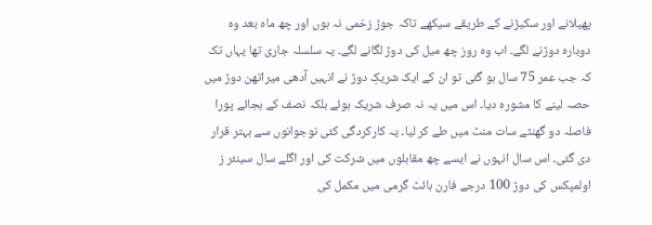پھیلانے اور سکیڑنے کے طریقے سیکھے تاکہ جوڑ زخمی نہ ہوں اور چھ ماہ بعد وہ دوبارہ دوڑنے لگے۔ اب وہ روز چھ میل کی دوڑ لگانے لگے۔ یہ سلسلہ جاری تھا یہاں تک کہ جب عمر 75 سال ہو گئی تو ان کے ایک شریکِ دوڑ نے انہیں آدھی میراتھن دوڑ میں حصہ لینے کا مشورہ دیا۔ اس میں یہ نہ صرف شریک ہوئے بلکہ نصف کے بجائے پورا فاصلہ دو گھنٹے سات منٹ میں طے کر لیا۔ یہ کارکردگی کئی نوجوانوں سے بہتر قرار دی گئی۔ اس سال انہوں نے ایسے چھ مقابلوں میں شرکت کی اور اگلے سال سینئر ز اولمپکس کی دوڑ 100 درجے فارن ہائٹ گرمی میں مکمل کی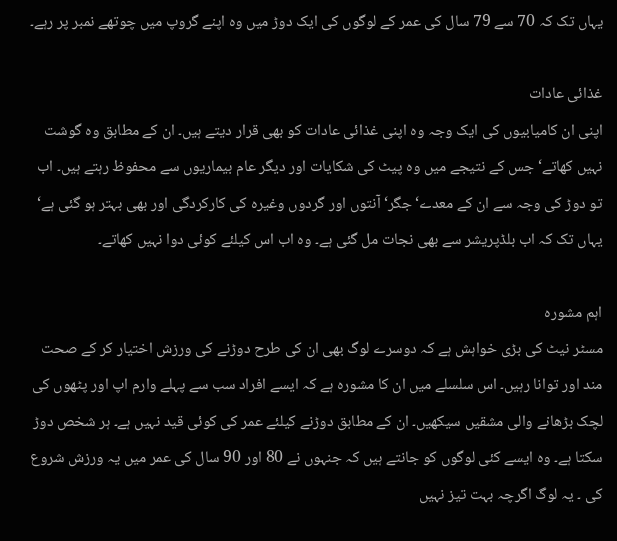یہاں تک کہ 70 سے 79 سال کی عمر کے لوگوں کی ایک دوڑ میں وہ اپنے گروپ میں چوتھے نمبر پر رہے۔

غذائی عادات
اپنی ان کامیابیوں کی ایک وجہ وہ اپنی غذائی عادات کو بھی قرار دیتے ہیں۔ ان کے مطابق وہ گوشت نہیں کھاتے‘ جس کے نتیجے میں وہ پیٹ کی شکایات اور دیگر عام بیماریوں سے محفوظ رہتے ہیں۔ اب تو دوڑ کی وجہ سے ان کے معدے‘ جگر‘ آنتوں اور گردوں وغیرہ کی کارکردگی اور بھی بہتر ہو گئی ہے‘ یہاں تک کہ اب بلڈپریشر سے بھی نجات مل گئی ہے۔ وہ اب اس کیلئے کوئی دوا نہیں کھاتے۔

اہم مشورہ
مسٹر نیٹ کی بڑی خواہش ہے کہ دوسرے لوگ بھی ان کی طرح دوڑنے کی ورزش اختیار کر کے صحت مند اور توانا رہیں۔ اس سلسلے میں ان کا مشورہ ہے کہ ایسے افراد سب سے پہلے وارم اپ اور پٹھوں کی لچک بڑھانے والی مشقیں سیکھیں۔ ان کے مطابق دوڑنے کیلئے عمر کی کوئی قید نہیں ہے۔ ہر شخص دوڑ سکتا ہے۔ وہ ایسے کئی لوگوں کو جانتے ہیں کہ جنہوں نے 80 اور 90 سال کی عمر میں یہ ورزش شروع کی ۔ یہ لوگ اگرچہ بہت تیز نہیں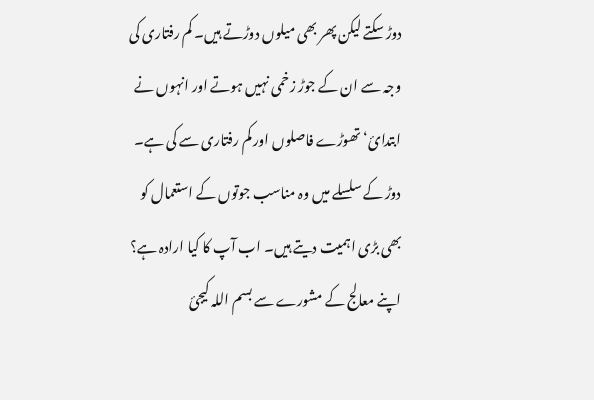دوڑ سکتے لیکن پھر بھی میلوں دوڑتے ہیں۔ کم رفتاری کی وجہ سے ان کے جوڑ زخمی نہیں ہوتے اور انہوں نے ابتدائ‘ تھوڑے فاصلوں اور کم رفتاری سے کی ہے۔ دوڑ کے سلسلے میں وہ مناسب جوتوں کے استعمال کو بھی بڑی اہمیت دیتے ہیں۔ اب آپ کا کیا ارادہ ہے؟ اپنے معالج کے مشورے سے بسم اللہ کیجئ